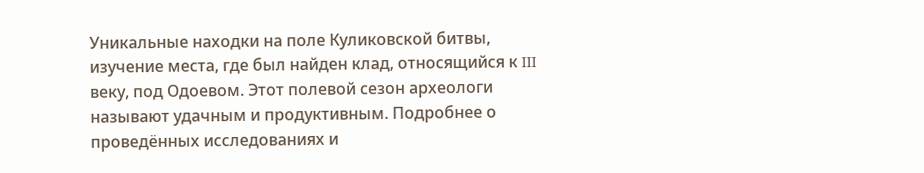Уникальные находки на поле Куликовской битвы, изучение места, где был найден клад, относящийся к III веку, под Одоевом. Этот полевой сезон археологи называют удачным и продуктивным. Подробнее о проведённых исследованиях и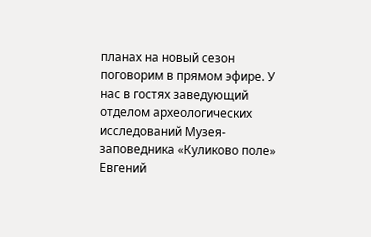планах на новый сезон поговорим в прямом эфире. У нас в гостях заведующий отделом археологических исследований Музея-заповедника «Куликово поле» Евгений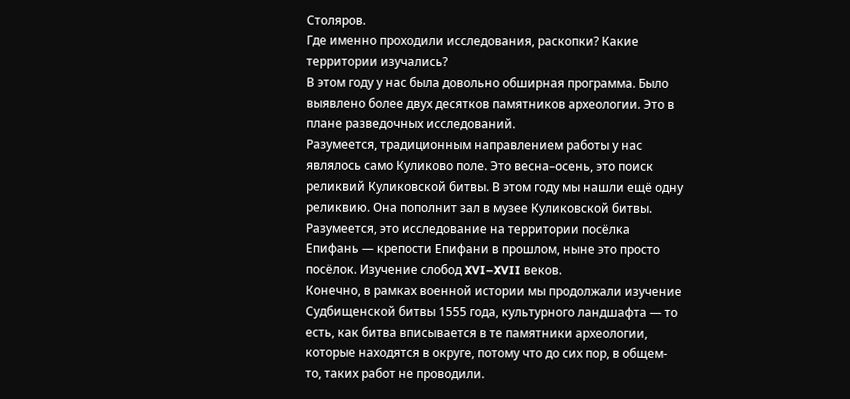Столяров.
Где именно проходили исследования, раскопки? Какие территории изучались?
В этом году у нас была довольно обширная программа. Было выявлено более двух десятков памятников археологии. Это в плане разведочных исследований.
Разумеется, традиционным направлением работы у нас являлось само Куликово поле. Это весна–осень, это поиск реликвий Куликовской битвы. В этом году мы нашли ещё одну реликвию. Она пополнит зал в музее Куликовской битвы.
Разумеется, это исследование на территории посёлка Епифань — крепости Епифани в прошлом, ныне это просто посёлок. Изучение слобод XVI–XVII веков.
Конечно, в рамках военной истории мы продолжали изучение Судбищенской битвы 1555 года, культурного ландшафта — то есть, как битва вписывается в те памятники археологии, которые находятся в округе, потому что до сих пор, в общем-то, таких работ не проводили.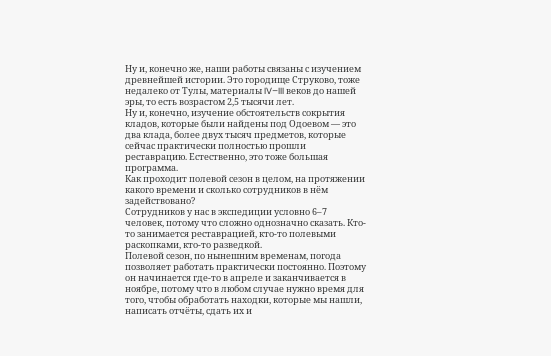Ну и, конечно же, наши работы связаны с изучением древнейшей истории. Это городище Струково, тоже недалеко от Тулы, материалы IV–III веков до нашей эры, то есть возрастом 2,5 тысячи лет.
Ну и, конечно, изучение обстоятельств сокрытия кладов, которые были найдены под Одоевом — это два клада, более двух тысяч предметов, которые сейчас практически полностью прошли реставрацию. Естественно, это тоже большая программа.
Как проходит полевой сезон в целом, на протяжении какого времени и сколько сотрудников в нём задействовано?
Сотрудников у нас в экспедиции условно 6–7 человек, потому что сложно однозначно сказать. Кто-то занимается реставрацией, кто-то полевыми раскопками, кто-то разведкой.
Полевой сезон, по нынешним временам, погода позволяет работать практически постоянно. Поэтому он начинается где-то в апреле и заканчивается в ноябре, потому что в любом случае нужно время для того, чтобы обработать находки, которые мы нашли, написать отчёты, сдать их и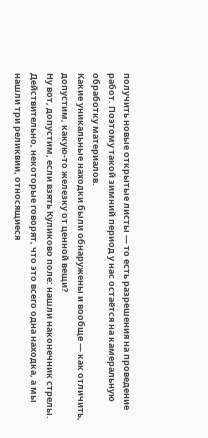получить новые открытые листы — то есть разрешения на проведение работ. Поэтому такой зимний период у нас остаётся на камеральную обработку материалов.
Какие уникальные находки были обнаружены и вообще — как отличить, допустим, какую-то железку от ценной вещи?
Ну вот, допустим, если взять Куликово поле: нашли наконечник стрелы. Действительно, некоторые говорят, что это всего одна находка, а мы нашли три реликвии, относящиеся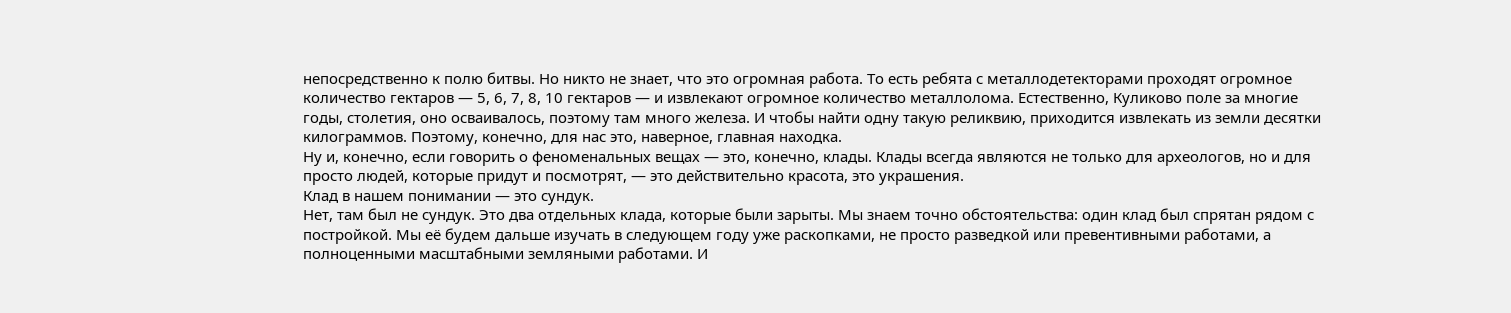непосредственно к полю битвы. Но никто не знает, что это огромная работа. То есть ребята с металлодетекторами проходят огромное количество гектаров — 5, 6, 7, 8, 10 гектаров — и извлекают огромное количество металлолома. Естественно, Куликово поле за многие годы, столетия, оно осваивалось, поэтому там много железа. И чтобы найти одну такую реликвию, приходится извлекать из земли десятки килограммов. Поэтому, конечно, для нас это, наверное, главная находка.
Ну и, конечно, если говорить о феноменальных вещах — это, конечно, клады. Клады всегда являются не только для археологов, но и для просто людей, которые придут и посмотрят, — это действительно красота, это украшения.
Клад в нашем понимании — это сундук.
Нет, там был не сундук. Это два отдельных клада, которые были зарыты. Мы знаем точно обстоятельства: один клад был спрятан рядом с постройкой. Мы её будем дальше изучать в следующем году уже раскопками, не просто разведкой или превентивными работами, а полноценными масштабными земляными работами. И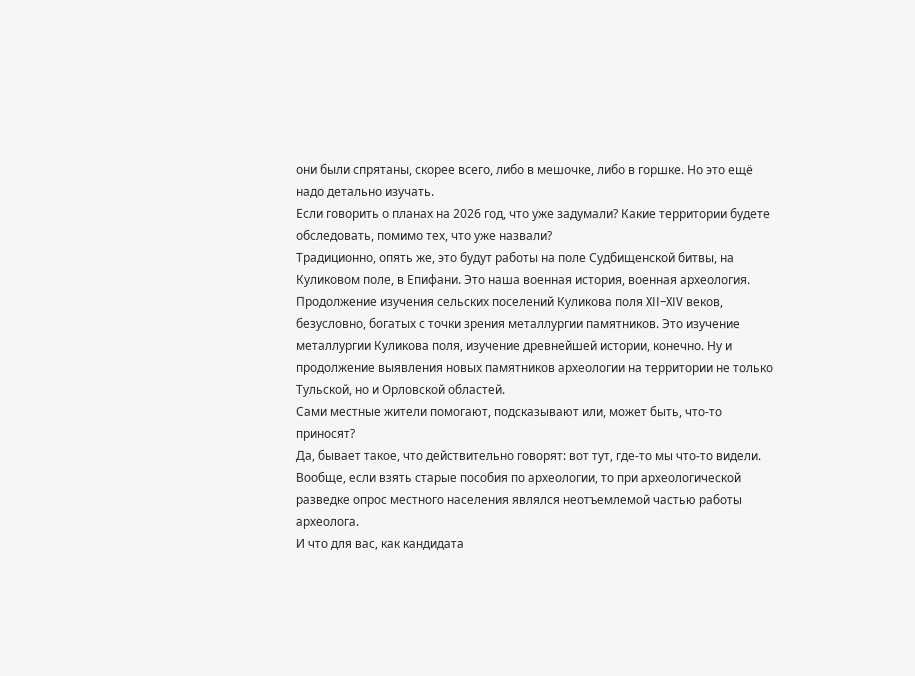они были спрятаны, скорее всего, либо в мешочке, либо в горшке. Но это ещё надо детально изучать.
Если говорить о планах на 2026 год, что уже задумали? Какие территории будете обследовать, помимо тех, что уже назвали?
Традиционно, опять же, это будут работы на поле Судбищенской битвы, на Куликовом поле, в Епифани. Это наша военная история, военная археология. Продолжение изучения сельских поселений Куликова поля XII–XIV веков, безусловно, богатых с точки зрения металлургии памятников. Это изучение металлургии Куликова поля, изучение древнейшей истории, конечно. Ну и продолжение выявления новых памятников археологии на территории не только Тульской, но и Орловской областей.
Сами местные жители помогают, подсказывают или, может быть, что-то приносят?
Да, бывает такое, что действительно говорят: вот тут, где-то мы что-то видели. Вообще, если взять старые пособия по археологии, то при археологической разведке опрос местного населения являлся неотъемлемой частью работы археолога.
И что для вас, как кандидата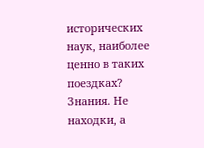исторических наук, наиболее ценно в таких поездках?
Знания. Не находки, а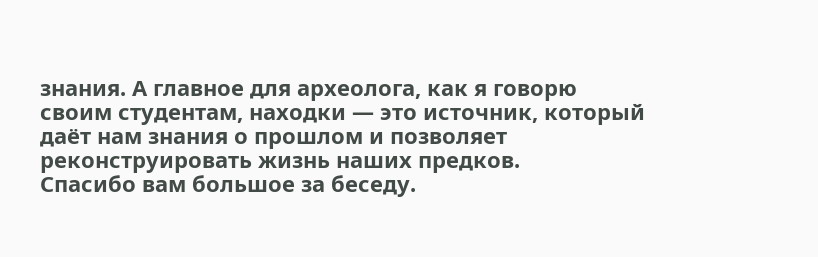знания. А главное для археолога, как я говорю своим студентам, находки — это источник, который даёт нам знания о прошлом и позволяет реконструировать жизнь наших предков.
Спасибо вам большое за беседу.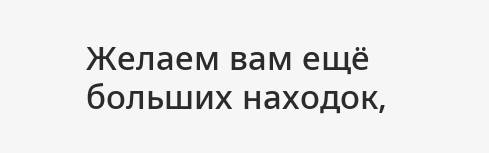Желаем вам ещё больших находок,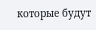которые будут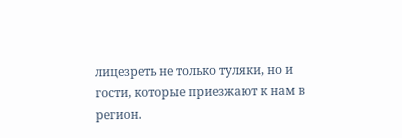лицезреть не только туляки, но и гости, которые приезжают к нам в регион.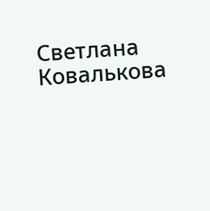Светлана Ковалькова